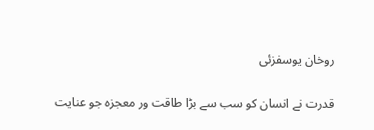روخان یوسفزئی

قدرت نے انسان کو سب سے بڑا طاقت ور معجزہ جو عنایت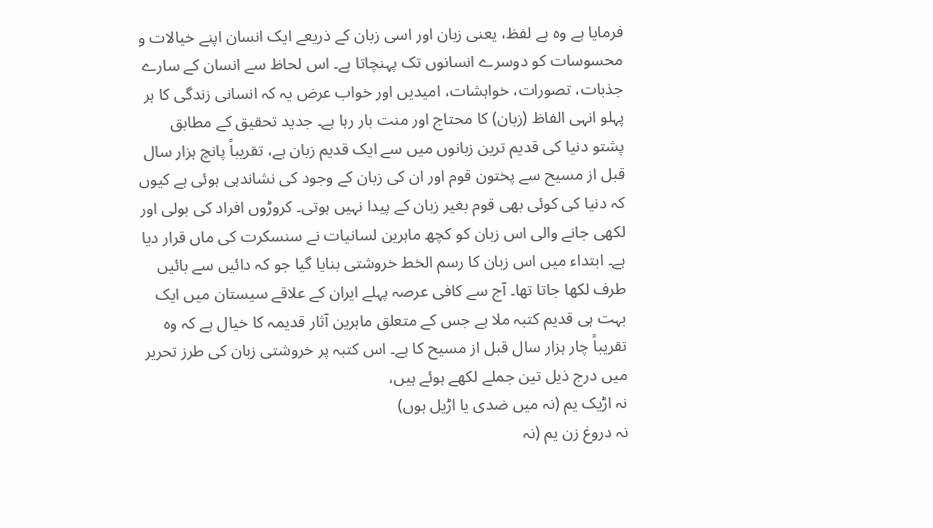فرمایا ہے وہ ہے لفظ، یعنی زبان اور اسی زبان کے ذریعے ایک انسان اپنے خیالات و محسوسات کو دوسرے انسانوں تک پہنچاتا ہے۔ اس لحاظ سے انسان کے سارے جذبات، تصورات، خواہشات، امیدیں اور خواب عرض یہ کہ انسانی زندگی کا ہر پہلو انہی الفاظ (زبان) کا محتاج اور منت بار رہا ہے۔ جدید تحقیق کے مطابق پشتو دنیا کی قدیم ترین زبانوں میں سے ایک قدیم زبان ہے، تقریباً پانچ ہزار سال قبل از مسیح سے پختون قوم اور ان کی زبان کے وجود کی نشاندہی ہوئی ہے کیوں کہ دنیا کی کوئی بھی قوم بغیر زبان کے پیدا نہیں ہوتی۔ کروڑوں افراد کی بولی اور لکھی جانے والی اس زبان کو کچھ ماہرین لسانیات نے سنسکرت کی ماں قرار دیا ہے۔ ابتداء میں اس زبان کا رسم الخط خروشتی بنایا گیا جو کہ دائیں سے بائیں طرف لکھا جاتا تھا۔ آج سے کافی عرصہ پہلے ایران کے علاقے سیستان میں ایک بہت ہی قدیم کتبہ ملا ہے جس کے متعلق ماہرین آثار قدیمہ کا خیال ہے کہ وہ تقریباً چار ہزار سال قبل از مسیح کا ہے۔ اس کتبہ پر خروشتی زبان کی طرز تحریر میں درج ذیل تین جملے لکھے ہوئے ہیں،
نہ اڑیک یم (نہ میں ضدی یا اڑیل ہوں)
نہ دروغ زن یم (نہ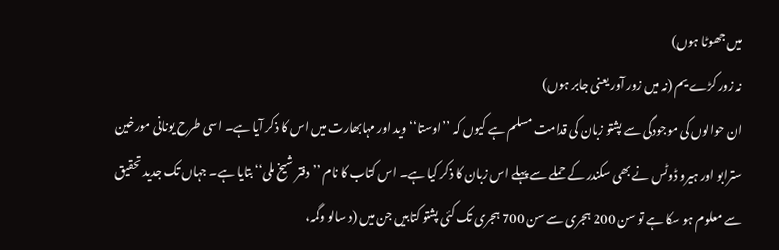میں جھوٹا ہوں)
نہ زور کڑے یم (نہ میں زور آور یعنی جابر ہوں)
ان حوالوں کی موجودگی سے پشتو زبان کی قدامت مسلم ہے کیوں کہ ’’اوستا‘‘ وید اور مہابھارت میں اس کا ذکر آیا ہے۔ اسی طرح یونانی مورخین سترابو اور ہیرو ڈوٹس نے بھی سکندر کے حملے سے پہلے اس زبان کا ذکر کیا ہے۔ اس کتاب کا نام ’’دفتر شیخ ملی‘‘ بتایا ہے۔ جہاں تک جدید تحقیق سے معلوم ہو سکا ہے تو سن 200 ہجری سے سن 700 ہجری تک کئی پشتو کتابیں جن میں (د سالو وگمہ،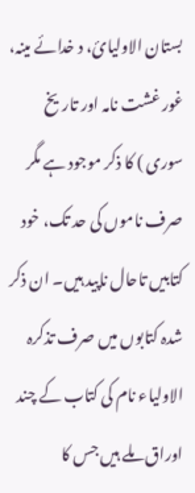بستان الاولیائ، د خدائے مینہ، غور غشت نامہ اور تاریخ سوری ) کا ذکر موجود ہے مگر صرف ناموں کی حد تک، خود کتابیں تاحال ناپید ہیں۔ ان ذکر شدہ کتابوں میں صرف تذکرہ الاولیاء نام کی کتاب کے چند اوراق ملے ہیں جس کا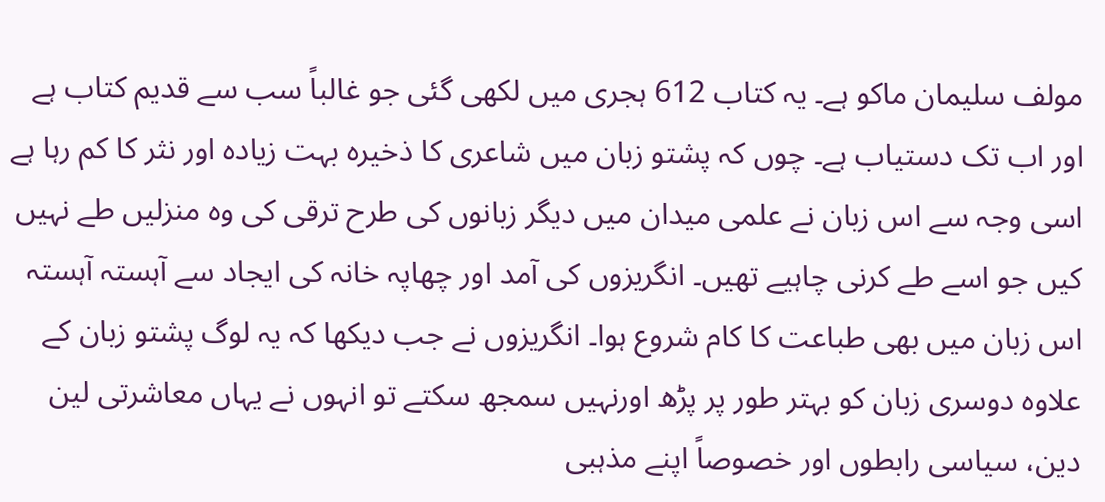مولف سلیمان ماکو ہے۔ یہ کتاب 612 ہجری میں لکھی گئی جو غالباً سب سے قدیم کتاب ہے اور اب تک دستیاب ہے۔ چوں کہ پشتو زبان میں شاعری کا ذخیرہ بہت زیادہ اور نثر کا کم رہا ہے اسی وجہ سے اس زبان نے علمی میدان میں دیگر زبانوں کی طرح ترقی کی وہ منزلیں طے نہیں کیں جو اسے طے کرنی چاہیے تھیں۔ انگریزوں کی آمد اور چھاپہ خانہ کی ایجاد سے آہستہ آہستہ اس زبان میں بھی طباعت کا کام شروع ہوا۔ انگریزوں نے جب دیکھا کہ یہ لوگ پشتو زبان کے علاوہ دوسری زبان کو بہتر طور پر پڑھ اورنہیں سمجھ سکتے تو انہوں نے یہاں معاشرتی لین دین، سیاسی رابطوں اور خصوصاً اپنے مذہبی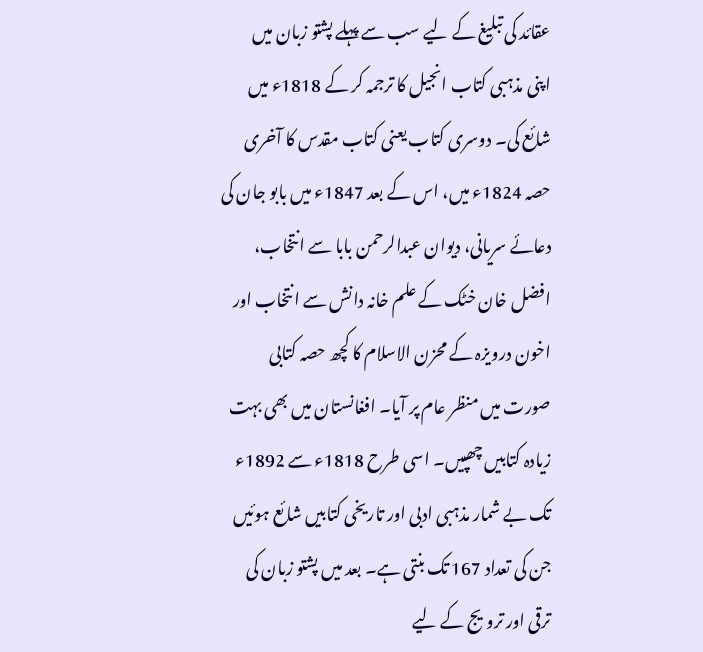عقائد کی تبلیغ کے لیے سب سے پہلے پشتو زبان میں اپنی مذہبی کتاب انجیل کا ترجمہ کر کے 1818ء میں شائع کی۔ دوسری کتاب یعنی کتاب مقدس کا آخری حصہ 1824ء میں، اس کے بعد 1847ء میں بابو جان کی دعائے سریانی، دیوان عبدالرحمن بابا سے انتخاب، افضل خان خٹک کے علم خانہ دانش سے انتخاب اور اخون درویزہ کے محزن الاسلام کا کچھ حصہ کتابی صورت میں منظر عام پر آیا۔ افغانستان میں بھی بہت زیادہ کتابیں چھپیں۔ اسی طرح 1818ء سے 1892ء تک بے شمار مذہبی ادبی اور تاریخی کتابیں شائع ہوئیں جن کی تعداد 167 تک بنتی ہے۔ بعد میں پشتو زبان کی ترقی اور ترویج کے لیے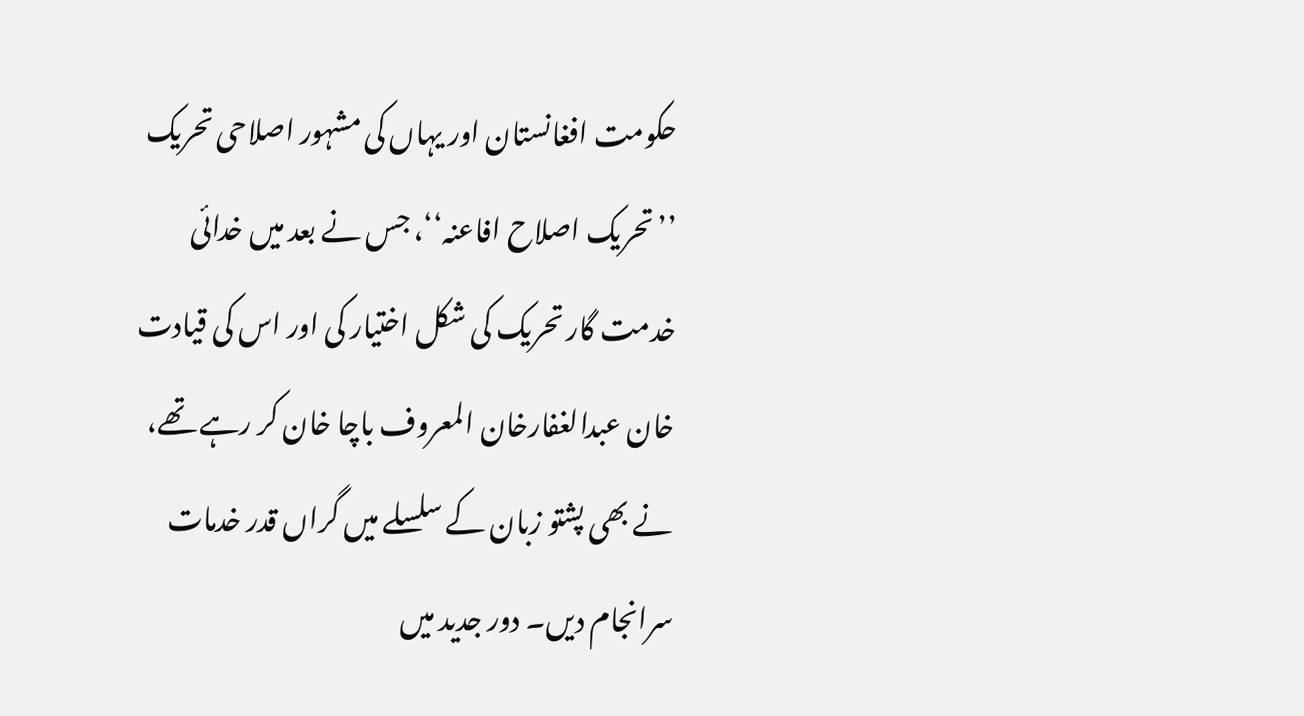حکومت افغانستان اور یہاں کی مشہور اصلاحی تحریک ’’تحریک اصلاح افاعنہ‘‘، جس نے بعد میں خدائی خدمت گار تحریک کی شکل اختیار کی اور اس کی قیادت خان عبدالغفارخان المعروف باچا خان کر رہے تھے، نے بھی پشتو زبان کے سلسلے میں گراں قدر خدمات سرانجام دیں۔ دور جدید میں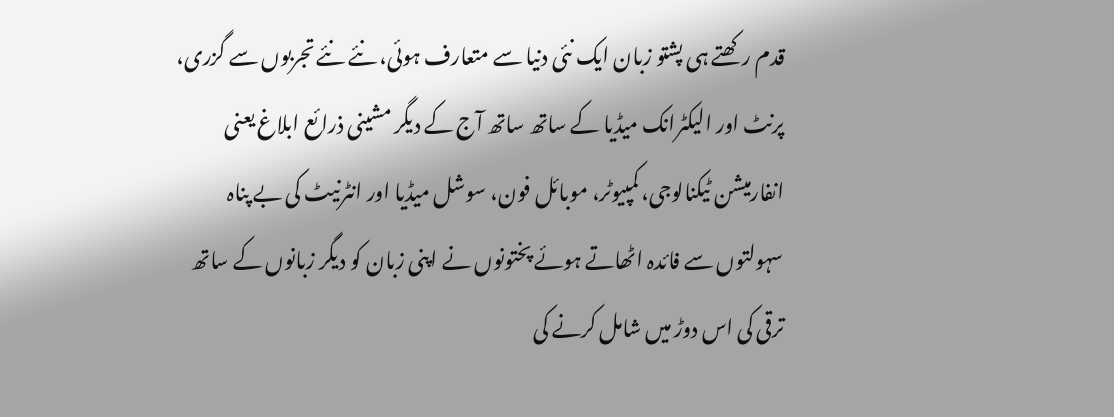قدم رکھتے ہی پشتو زبان ایک نئی دنیا سے متعارف ہوئی، نئے نئے تجربوں سے گزری، پرنٹ اور الیکٹرانک میڈیا کے ساتھ ساتھ آج کے دیگر مشینی ذرائع ابلاغ یعنی انفارمیشن ٹیکنالوجی، کمپیوٹر، موبائل فون، سوشل میڈیا اور انٹرنیٹ کی بے پناہ سہولتوں سے فائدہ اٹھاتے ہوئے پختونوں نے اپنی زبان کو دیگر زبانوں کے ساتھ ترقی کی اس دوڑ میں شامل کرنے کی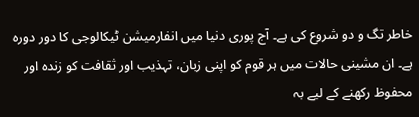خاطر تگ و دو شروع کی ہے۔ آج پوری دنیا میں انفارمیشن ٹیکالوجی کا دور دورہ ہے۔ ان مشینی حالات میں ہر قوم کو اپنی زبان، تہذیب اور ثقافت کو زندہ اور محفوظ رکھنے کے لیے بہ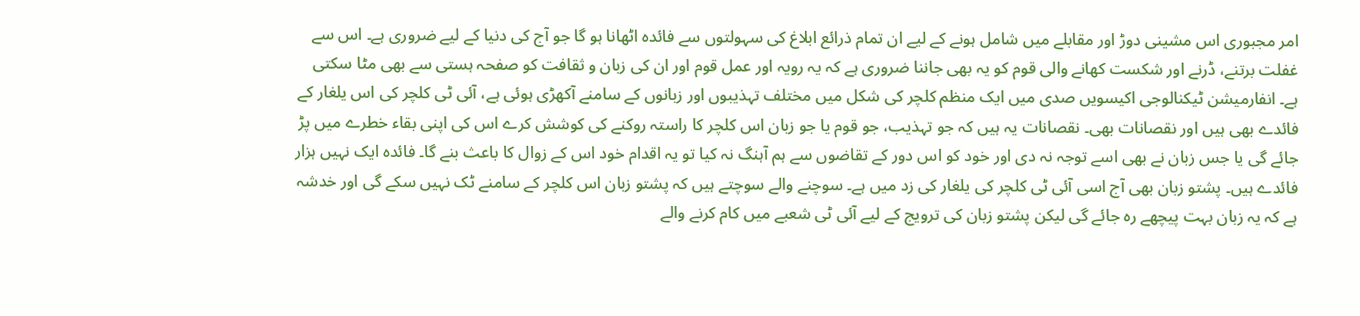امر مجبوری اس مشینی دوڑ اور مقابلے میں شامل ہونے کے لیے ان تمام ذرائع ابلاغ کی سہولتوں سے فائدہ اٹھانا ہو گا جو آج کی دنیا کے لیے ضروری ہے۔ اس سے غفلت برتنے، ڈرنے اور شکست کھانے والی قوم کو یہ بھی جاننا ضروری ہے کہ یہ رویہ اور عمل قوم اور ان کی زبان و ثقافت کو صفحہ ہستی سے بھی مٹا سکتی ہے۔ انفارمیشن ٹیکنالوجی اکیسویں صدی میں ایک منظم کلچر کی شکل میں مختلف تہذیبوں اور زبانوں کے سامنے آکھڑی ہوئی ہے، آئی ٹی کلچر کی اس یلغار کے فائدے بھی ہیں اور نقصانات بھی۔ نقصانات یہ ہیں کہ جو تہذیب، جو قوم یا جو زبان اس کلچر کا راستہ روکنے کی کوشش کرے اس کی اپنی بقاء خطرے میں پڑ جائے گی یا جس زبان نے بھی اسے توجہ نہ دی اور خود کو اس دور کے تقاضوں سے ہم آہنگ نہ کیا تو یہ اقدام خود اس کے زوال کا باعث بنے گا۔ فائدہ ایک نہیں ہزار فائدے ہیں۔ پشتو زبان بھی آج اسی آئی ٹی کلچر کی یلغار کی زد میں ہے۔ سوچنے والے سوچتے ہیں کہ پشتو زبان اس کلچر کے سامنے ٹک نہیں سکے گی اور خدشہ ہے کہ یہ زبان بہت پیچھے رہ جائے گی لیکن پشتو زبان کی ترویج کے لیے آئی ٹی شعبے میں کام کرنے والے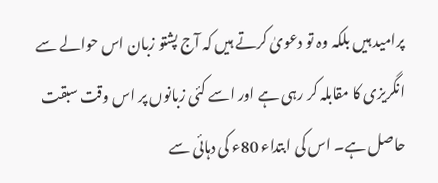پرامید ہیں بلکہ وہ تو دعویٰ کرتے ہیں کہ آج پشتو زبان اس حوالے سے انگریزی کا مقابلہ کر رہی ہے اور اسے کئی زبانوں پر اس وقت سبقت حاصل ہے۔ اس کی ابتداء 80ء کی دہائی سے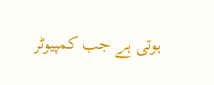ہوتی ہے جب کمپیوٹر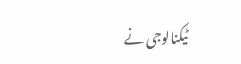ٹیکنالوجی نے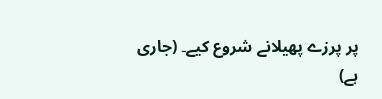پر پرزے پھیلانے شروع کیے۔ (جاری ہے)